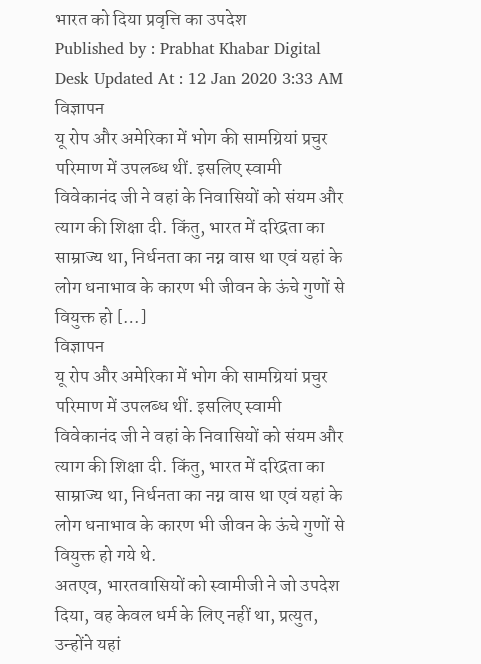भारत को दिया प्रवृत्ति का उपदेश
Published by : Prabhat Khabar Digital Desk Updated At : 12 Jan 2020 3:33 AM
विज्ञापन
यू रोप और अमेरिका में भोग की सामग्रियां प्रचुर परिमाण में उपलब्ध थीं. इसलिए स्वामी विवेकानंद जी ने वहां के निवासियों को संयम और त्याग की शिक्षा दी. किंतु, भारत में दरिद्रता का साम्राज्य था, निर्धनता का नग्न वास था एवं यहां के लोग धनाभाव के कारण भी जीवन के ऊंचे गुणों से वियुक्त हो […]
विज्ञापन
यू रोप और अमेरिका में भोग की सामग्रियां प्रचुर परिमाण में उपलब्ध थीं. इसलिए स्वामी विवेकानंद जी ने वहां के निवासियों को संयम और त्याग की शिक्षा दी. किंतु, भारत में दरिद्रता का साम्राज्य था, निर्धनता का नग्न वास था एवं यहां के लोग धनाभाव के कारण भी जीवन के ऊंचे गुणों से वियुक्त हो गये थे.
अतएव, भारतवासियों को स्वामीजी ने जो उपदेश दिया, वह केवल धर्म के लिए नहीं था, प्रत्युत, उन्होंने यहां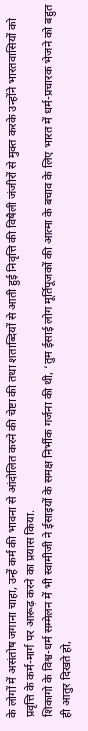के लोगों में असंतोष जगाना चाहा, उन्हें कर्म की भावना से आंदोलित करने की चेष्टा की तथा शताब्दियों से आती हुई निवृत्ति की विषैली जंजीरों से मुक्त करके उन्होंने भारतवासियों को प्रवृत्ति के कर्म-मार्ग पर आरूढ़ करने का प्रयास किया.
शिकागो के विश्व-धर्म सम्मेलन में भी स्वामीजी ने ईसाइयों के समक्ष निर्भीक गर्जना की थी, ‘तुम ईसाई लोग मूर्तिपूजकों की आत्मा के बचाव के लिए भारत में धर्म-प्रचारक भेजने को बहुत ही आतुर दिखते हो,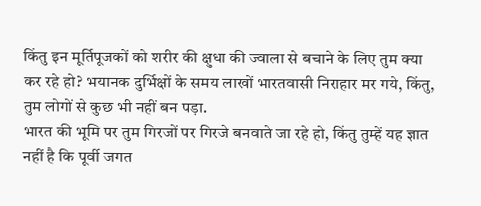किंतु इन मूर्तिपूजकों को शरीर की क्षुधा की ज्वाला से बचाने के लिए तुम क्या कर रहे हो? भयानक दुर्भिक्षों के समय लाखों भारतवासी निराहार मर गये, किंतु, तुम लोगों से कुछ भी नहीं बन पड़ा.
भारत की भूमि पर तुम गिरजों पर गिरजे बनवाते जा रहे हो, किंतु तुम्हें यह ज्ञात नहीं है कि पूर्वी जगत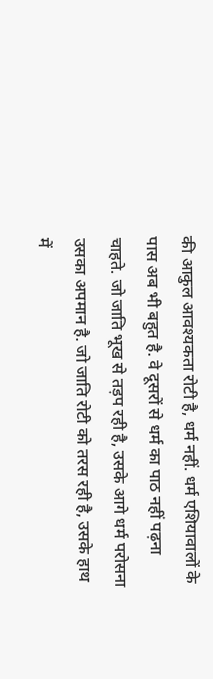की आकुल आवश्यकता रोटी है, धर्म नहीं. धर्म एशियावालों के पास अब भी बहुत है. वे दूसरों से धर्म का पाठ नहीं पढ़ना चाहते. जो जाति भूख से तड़प रही है, उसके आगे धर्म परोसना उसका अपमान है. जो जाति रोटी को तरस रही है, उसके हाथ में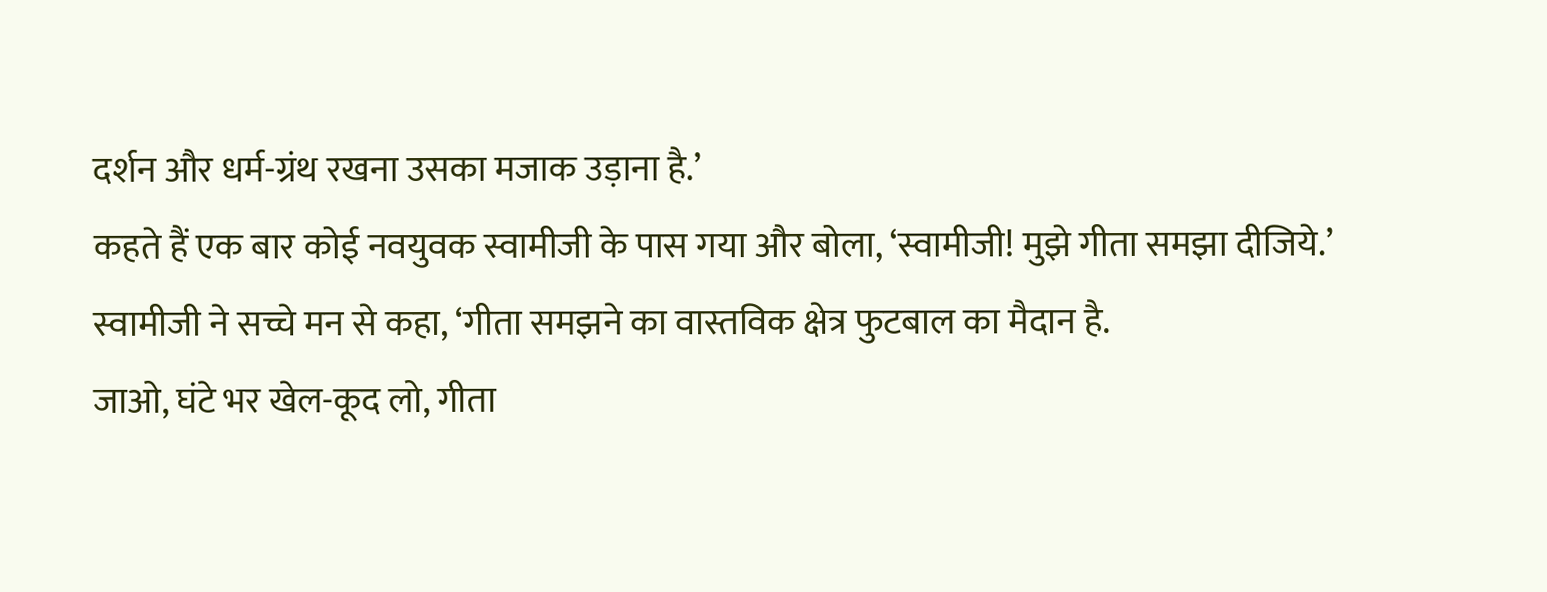दर्शन और धर्म-ग्रंथ रखना उसका मजाक उड़ाना है.’
कहते हैं एक बार कोई नवयुवक स्वामीजी के पास गया और बोला, ‘स्वामीजी! मुझे गीता समझा दीजिये.’ स्वामीजी ने सच्चे मन से कहा, ‘गीता समझने का वास्तविक क्षेत्र फुटबाल का मैदान है.
जाओ, घंटे भर खेल-कूद लो, गीता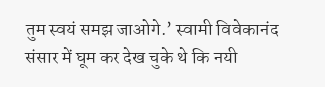तुम स्वयं समझ जाओगे.’ स्वामी विवेकानंद संसार में घूम कर देख चुके थे कि नयी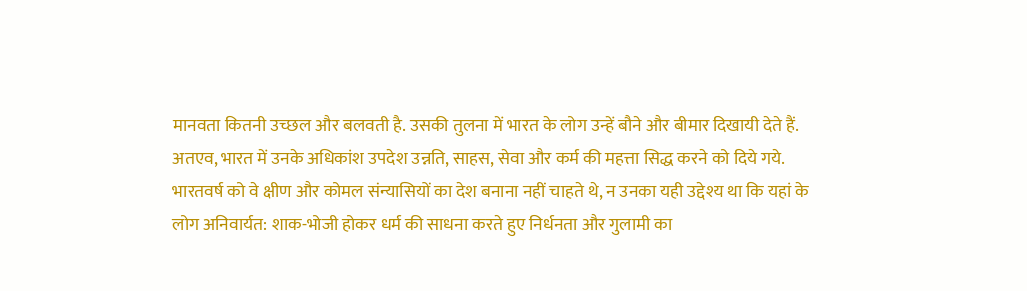मानवता कितनी उच्छल और बलवती है. उसकी तुलना में भारत के लोग उन्हें बौने और बीमार दिखायी देते हैं.
अतएव, भारत में उनके अधिकांश उपदेश उन्नति, साहस, सेवा और कर्म की महत्ता सिद्ध करने को दिये गये. भारतवर्ष को वे क्षीण और कोमल संन्यासियों का देश बनाना नहीं चाहते थे, न उनका यही उद्देश्य था कि यहां के लोग अनिवार्यत: शाक-भोजी होकर धर्म की साधना करते हुए निर्धनता और गुलामी का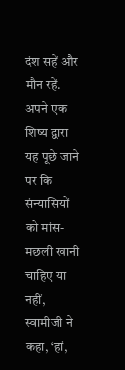दंश सहें और मौन रहें.
अपने एक शिष्य द्वारा यह पूछे जाने पर कि संन्यासियों को मांस-मछली खानी चाहिए या नहीं, स्वामीजी ने कहा, ‘हां,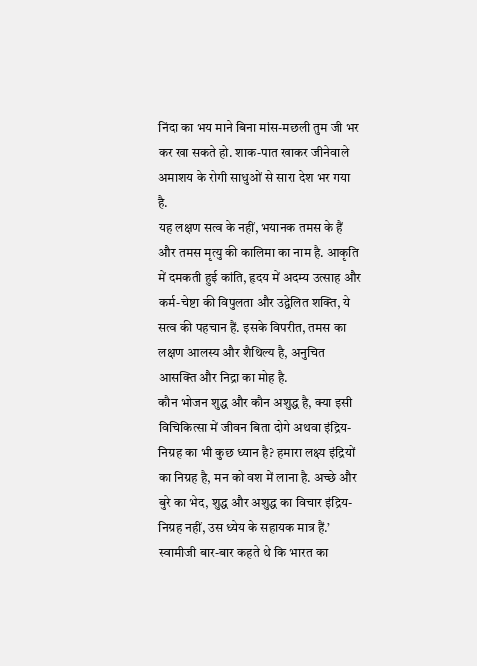निंदा का भय माने बिना मांस-मछली तुम जी भर कर खा सकते हो. शाक-पात खाकर जीनेवाले अमाशय के रोगी साधुओं से सारा देश भर गया है.
यह लक्षण सत्व के नहीं, भयानक तमस के हैं और तमस मृत्यु की कालिमा का नाम है. आकृति में दमकती हुई कांति, हृदय में अदम्य उत्साह और कर्म-चेष्टा की विपुलता और उद्वेलित शक्ति, ये सत्व की पहचान हैं. इसके विपरीत, तमस का लक्षण आलस्य और शैथिल्य है, अनुचित आसक्ति और निद्रा का मोह है.
कौन भोजन शुद्ध और कौन अशुद्ध है, क्या इसी विचिकित्सा में जीवन बिता दोगे अथवा इंद्रिय-निग्रह का भी कुछ ध्यान है? हमारा लक्ष्य इंद्रियों का निग्रह है, मन को वश में लाना है. अच्छे और बुरे का भेद, शुद्ध और अशुद्ध का विचार इंद्रिय-निग्रह नहीं, उस ध्येय के सहायक मात्र हैं.’
स्वामीजी बार-बार कहते थे कि भारत का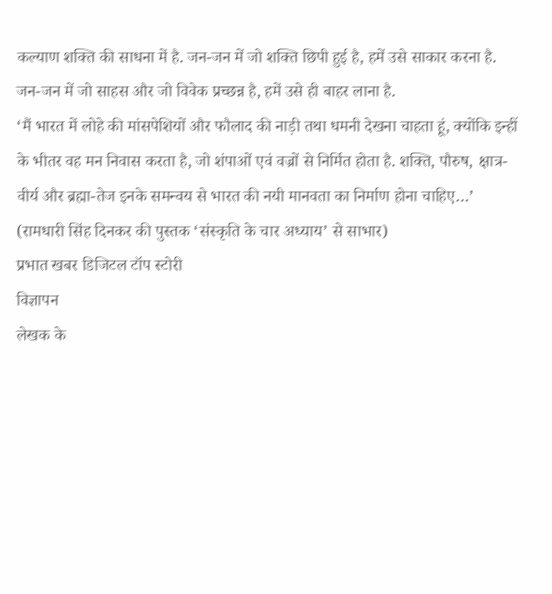कल्याण शक्ति की साधना में है. जन-जन में जो शक्ति छिपी हुई है, हमें उसे साकार करना है. जन-जन में जो साहस और जो विवेक प्रच्छन्न है, हमें उसे ही बाहर लाना है.
‘मैं भारत में लोहे की मांसपेशियों और फौलाद की नाड़ी तथा धमनी देखना चाहता हूं, क्योंकि इन्हीं के भीतर वह मन निवास करता है, जो शंपाओं एवं वज्रों से निर्मित होता है. शक्ति, पौरुष, क्षात्र-वीर्य और ब्रह्मा-तेज इनके समन्वय से भारत की नयी मानवता का निर्माण होना चाहिए…’
(रामधारी सिंह दिनकर की पुस्तक ‘संस्कृति के चार अध्याय’ से साभार)
प्रभात खबर डिजिटल टॉप स्टोरी
विज्ञापन
लेखक के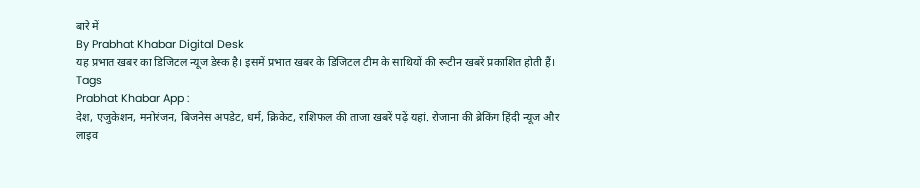बारे में
By Prabhat Khabar Digital Desk
यह प्रभात खबर का डिजिटल न्यूज डेस्क है। इसमें प्रभात खबर के डिजिटल टीम के साथियों की रूटीन खबरें प्रकाशित होती हैं।
Tags
Prabhat Khabar App :
देश, एजुकेशन, मनोरंजन, बिजनेस अपडेट, धर्म, क्रिकेट, राशिफल की ताजा खबरें पढ़ें यहां. रोजाना की ब्रेकिंग हिंदी न्यूज और लाइव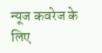न्यूज कवरेज के लिए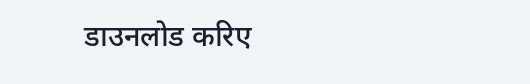डाउनलोड करिए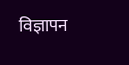विज्ञापन